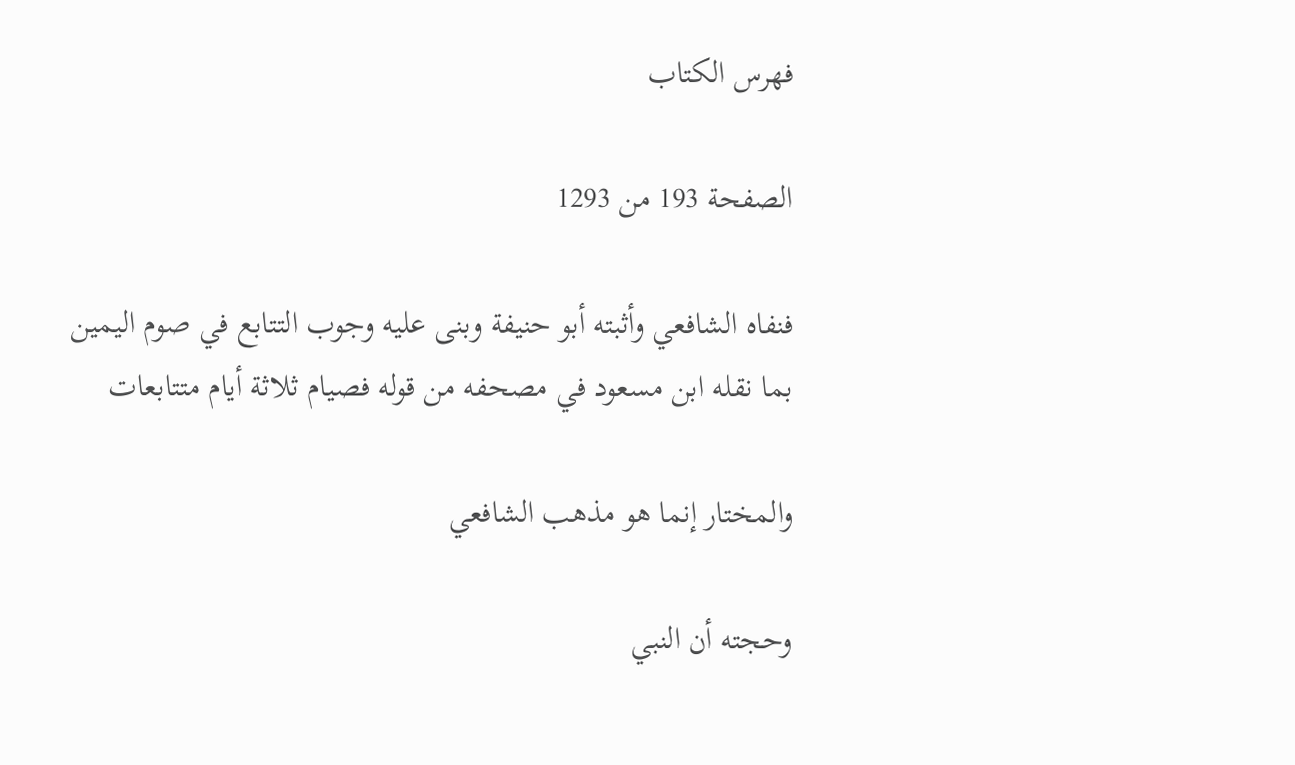فهرس الكتاب

الصفحة 193 من 1293

فنفاه الشافعي وأثبته أبو حنيفة وبنى عليه وجوب التتابع في صوم اليمين بما نقله ابن مسعود في مصحفه من قوله فصيام ثلاثة أيام متتابعات

والمختار إنما هو مذهب الشافعي

وحجته أن النبي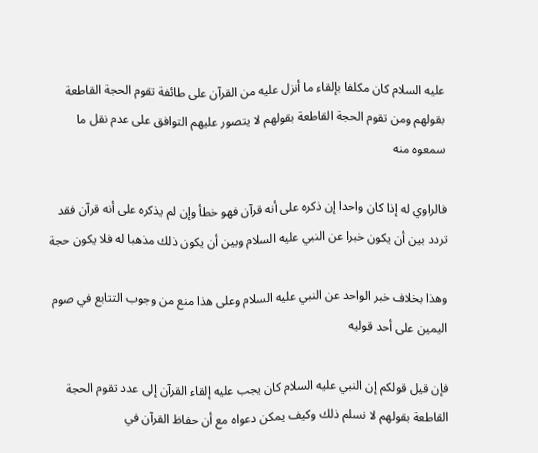عليه السلام كان مكلفا بإلقاء ما أنزل عليه من القرآن على طائفة تقوم الحجة القاطعة بقولهم ومن تقوم الحجة القاطعة بقولهم لا يتصور عليهم التوافق على عدم نقل ما سمعوه منه

فالراوي له إذا كان واحدا إن ذكره على أنه قرآن فهو خطأ وإن لم يذكره على أنه قرآن فقد تردد بين أن يكون خبرا عن النبي عليه السلام وبين أن يكون ذلك مذهبا له فلا يكون حجة

وهذا بخلاف خبر الواحد عن النبي عليه السلام وعلى هذا منع من وجوب التتابع في صوم اليمين على أحد قوليه

فإن قيل قولكم إن النبي عليه السلام كان يجب عليه إلقاء القرآن إلى عدد تقوم الحجة القاطعة بقولهم لا نسلم ذلك وكيف يمكن دعواه مع أن حفاظ القرآن في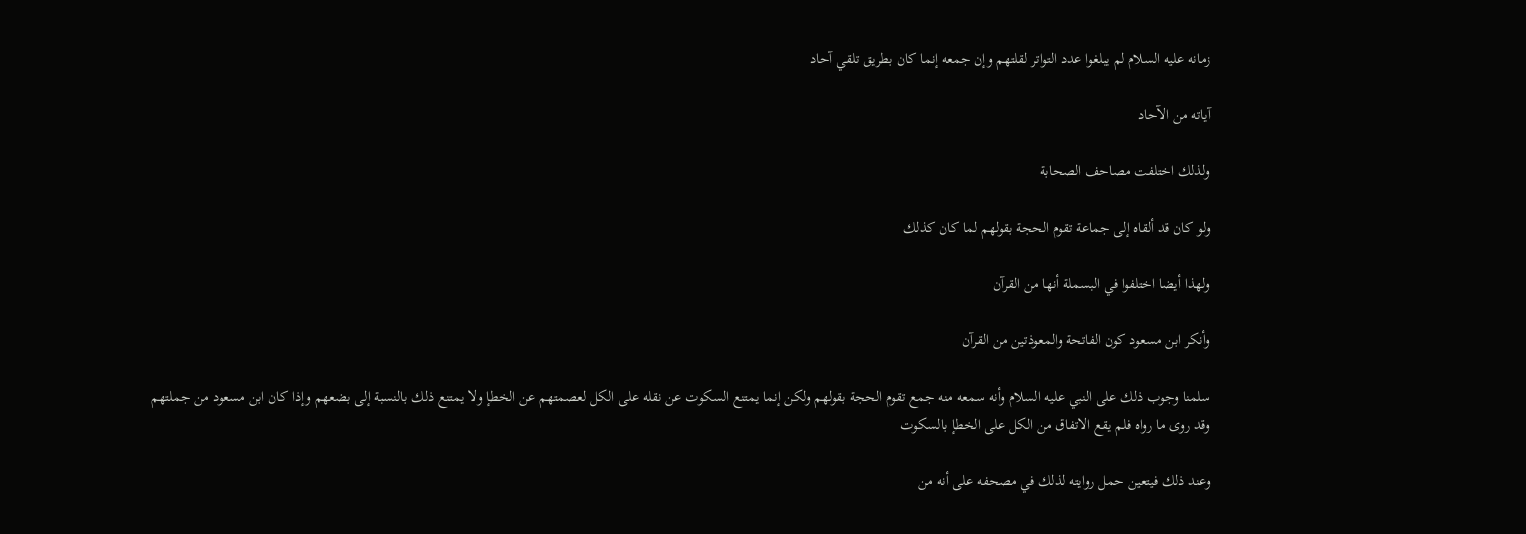زمانه عليه السلام لم يبلغوا عدد التواتر لقلتهم وإن جمعه إنما كان بطريق تلقي آحاد

آياته من الآحاد

ولذلك اختلفت مصاحف الصحابة

ولو كان قد ألقاه إلى جماعة تقوم الحجة بقولهم لما كان كذلك

ولهذا أيضا اختلفوا في البسملة أنها من القرآن

وأنكر ابن مسعود كون الفاتحة والمعوذتين من القرآن

سلمنا وجوب ذلك على النبي عليه السلام وأنه سمعه منه جمع تقوم الحجة بقولهم ولكن إنما يمتنع السكوت عن نقله على الكل لعصمتهم عن الخطإ ولا يمتنع ذلك بالنسبة إلى بضعهم وإذا كان ابن مسعود من جملتهم وقد روى ما رواه فلم يقع الاتفاق من الكل على الخطإ بالسكوت

وعند ذلك فيتعين حمل روايته لذلك في مصحفه على أنه من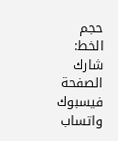حجم الخط:
شارك الصفحة
فيسبوك واتساب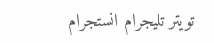تويتر تليجرام انستجرام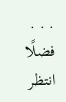. . .
فضلًا انتظر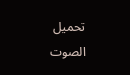تحميل الصوت